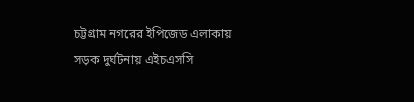চট্টগ্রাম নগরের ইপিজেড এলাকায় সড়ক দুর্ঘটনায় এইচএসসি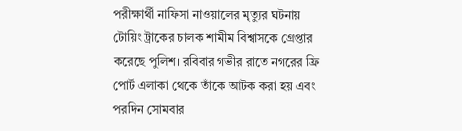পরীক্ষার্থী নাফিসা নাওয়ালের মৃত্যুর ঘটনায় টোয়িং ট্রাকের চালক শামীম বিশ্বাসকে গ্রেপ্তার করেছে পুলিশ। রবিবার গভীর রাতে নগরের ফ্রি পোর্ট এলাকা থেকে তাঁকে আটক করা হয় এবং পরদিন সোমবার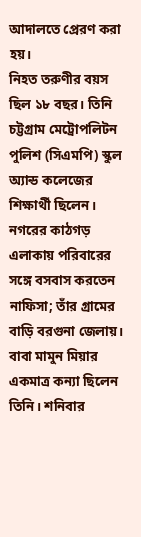আদালতে প্রেরণ করা হয়।
নিহত তরুণীর বয়স ছিল ১৮ বছর। তিনি চট্টগ্রাম মেট্রোপলিটন পুলিশ (সিএমপি) স্কুল অ্যান্ড কলেজের শিক্ষার্থী ছিলেন। নগরের কাঠগড় এলাকায় পরিবারের সঙ্গে বসবাস করতেন নাফিসা; তাঁর গ্রামের বাড়ি বরগুনা জেলায়। বাবা মামুন মিয়ার একমাত্র কন্যা ছিলেন তিনি। শনিবার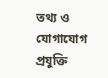তথ্য ও যোগাযোগ প্রযুক্তি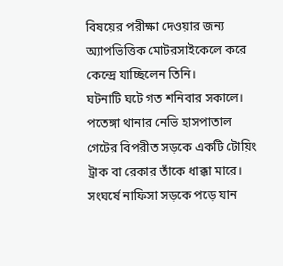বিষয়ের পরীক্ষা দেওয়ার জন্য অ্যাপভিত্তিক মোটরসাইকেলে করে কেন্দ্রে যাচ্ছিলেন তিনি।
ঘটনাটি ঘটে গত শনিবার সকালে। পতেঙ্গা থানার নেভি হাসপাতাল গেটের বিপরীত সড়কে একটি টোয়িং ট্রাক বা রেকার তাঁকে ধাক্কা মারে। সংঘর্ষে নাফিসা সড়কে পড়ে যান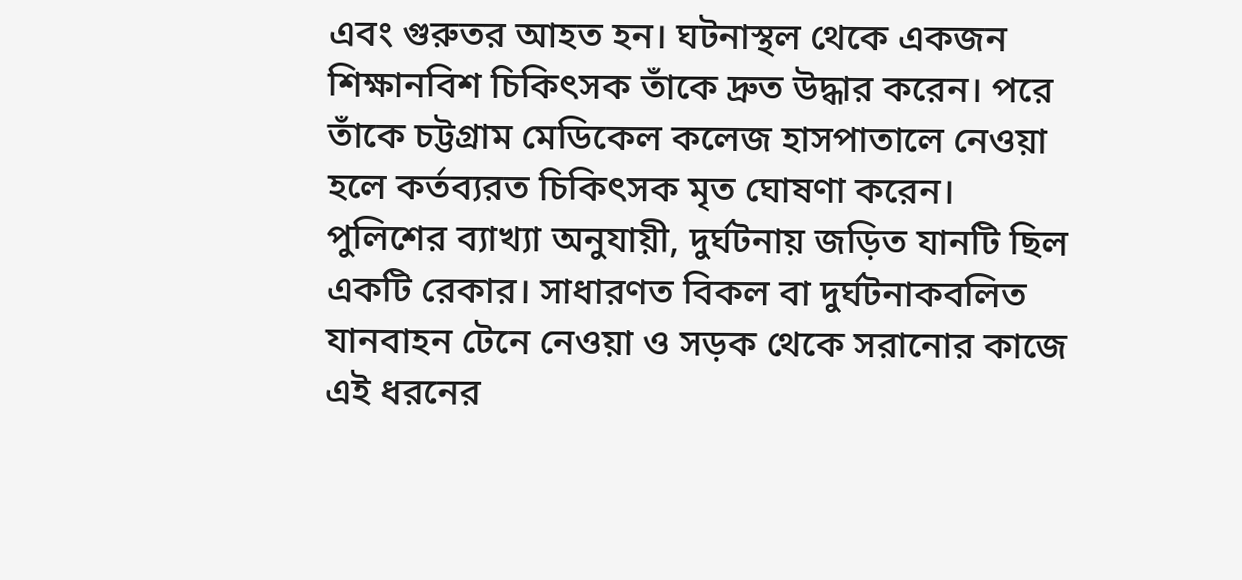এবং গুরুতর আহত হন। ঘটনাস্থল থেকে একজন শিক্ষানবিশ চিকিৎসক তাঁকে দ্রুত উদ্ধার করেন। পরে তাঁকে চট্টগ্রাম মেডিকেল কলেজ হাসপাতালে নেওয়া হলে কর্তব্যরত চিকিৎসক মৃত ঘোষণা করেন।
পুলিশের ব্যাখ্যা অনুযায়ী, দুর্ঘটনায় জড়িত যানটি ছিল একটি রেকার। সাধারণত বিকল বা দুর্ঘটনাকবলিত যানবাহন টেনে নেওয়া ও সড়ক থেকে সরানোর কাজে এই ধরনের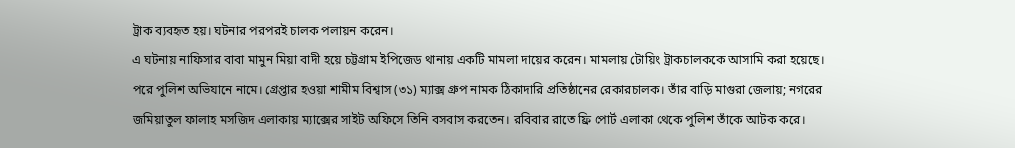ট্রাক ব্যবহৃত হয়। ঘটনার পরপরই চালক পলায়ন করেন।
এ ঘটনায় নাফিসার বাবা মামুন মিয়া বাদী হয়ে চট্টগ্রাম ইপিজেড থানায় একটি মামলা দায়ের করেন। মামলায় টোয়িং ট্রাকচালককে আসামি করা হয়েছে। পরে পুলিশ অভিযানে নামে। গ্রেপ্তার হওয়া শামীম বিশ্বাস (৩১) ম্যাক্স গ্রুপ নামক ঠিকাদারি প্রতিষ্ঠানের রেকারচালক। তাঁর বাড়ি মাগুরা জেলায়; নগরের জমিয়াতুল ফালাহ মসজিদ এলাকায় ম্যাক্সের সাইট অফিসে তিনি বসবাস করতেন। রবিবার রাতে ফ্রি পোর্ট এলাকা থেকে পুলিশ তাঁকে আটক করে।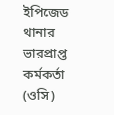ইপিজেড থানার ভারপ্রাপ্ত কর্মকর্তা (ওসি)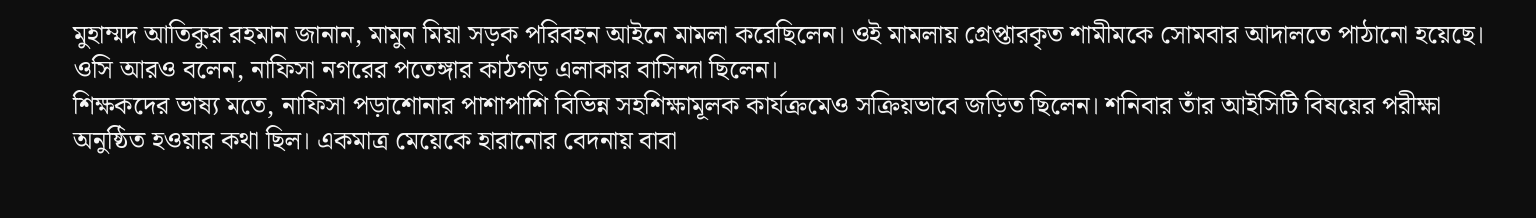মুহাম্মদ আতিকুর রহমান জানান, মামুন মিয়া সড়ক পরিবহন আইনে মামলা করেছিলেন। ওই মামলায় গ্রেপ্তারকৃত শামীমকে সোমবার আদালতে পাঠানো হয়েছে। ওসি আরও বলেন, নাফিসা নগরের পতেঙ্গার কাঠগড় এলাকার বাসিন্দা ছিলেন।
শিক্ষকদের ভাষ্য মতে, নাফিসা পড়াশোনার পাশাপাশি বিভিন্ন সহশিক্ষামূলক কার্যক্রমেও সক্রিয়ভাবে জড়িত ছিলেন। শনিবার তাঁর আইসিটি বিষয়ের পরীক্ষা অনুষ্ঠিত হওয়ার কথা ছিল। একমাত্র মেয়েকে হারানোর বেদনায় বাবা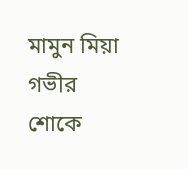মামুন মিয়া গভীর শোকে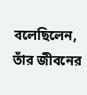বলেছিলেন, তাঁর জীবনের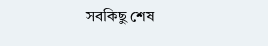সবকিছু শেষ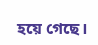হয়ে গেছে।